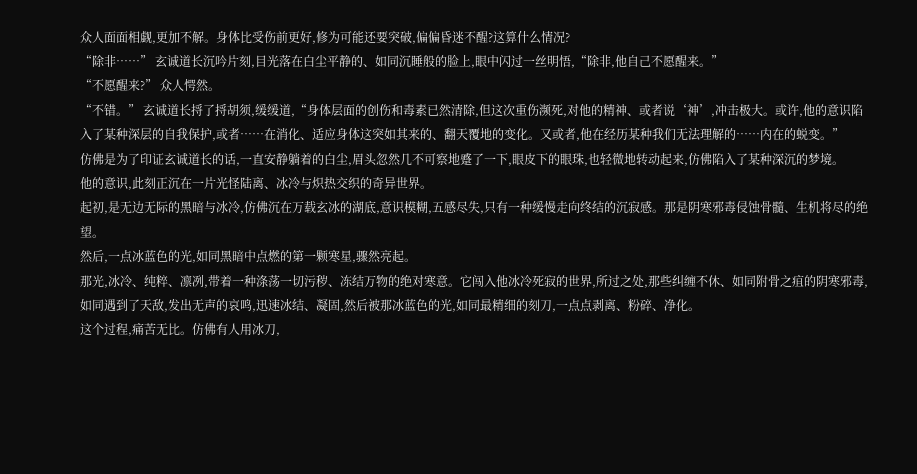众人面面相觑,更加不解。身体比受伤前更好,修为可能还要突破,偏偏昏迷不醒?这算什么情况?
“除非……” 玄诚道长沉吟片刻,目光落在白尘平静的、如同沉睡般的脸上,眼中闪过一丝明悟,“除非,他自己不愿醒来。”
“不愿醒来?” 众人愕然。
“不错。” 玄诚道长捋了捋胡须,缓缓道,“身体层面的创伤和毒素已然清除,但这次重伤濒死,对他的精神、或者说‘神’,冲击极大。或许,他的意识陷入了某种深层的自我保护,或者……在消化、适应身体这突如其来的、翻天覆地的变化。又或者,他在经历某种我们无法理解的……内在的蜕变。”
仿佛是为了印证玄诚道长的话,一直安静躺着的白尘,眉头忽然几不可察地蹙了一下,眼皮下的眼珠,也轻微地转动起来,仿佛陷入了某种深沉的梦境。
他的意识,此刻正沉在一片光怪陆离、冰冷与炽热交织的奇异世界。
起初,是无边无际的黑暗与冰冷,仿佛沉在万载玄冰的湖底,意识模糊,五感尽失,只有一种缓慢走向终结的沉寂感。那是阴寒邪毒侵蚀骨髓、生机将尽的绝望。
然后,一点冰蓝色的光,如同黑暗中点燃的第一颗寒星,骤然亮起。
那光,冰冷、纯粹、凛冽,带着一种涤荡一切污秽、冻结万物的绝对寒意。它闯入他冰冷死寂的世界,所过之处,那些纠缠不休、如同附骨之疽的阴寒邪毒,如同遇到了天敌,发出无声的哀鸣,迅速冰结、凝固,然后被那冰蓝色的光,如同最精细的刻刀,一点点剥离、粉碎、净化。
这个过程,痛苦无比。仿佛有人用冰刀,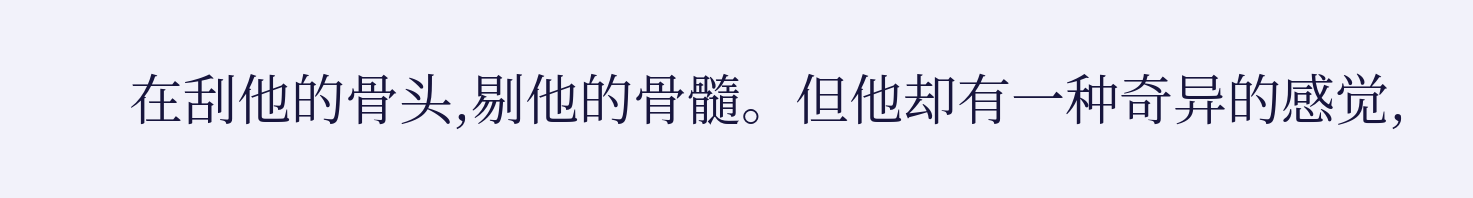在刮他的骨头,剔他的骨髓。但他却有一种奇异的感觉,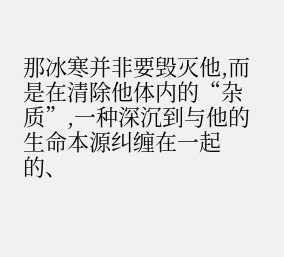那冰寒并非要毁灭他,而是在清除他体内的“杂质”,一种深沉到与他的生命本源纠缠在一起的、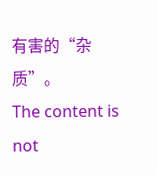有害的“杂质”。
The content is not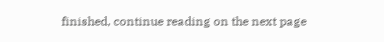finished, continue reading on the next page